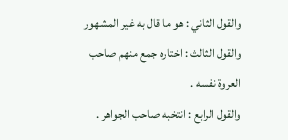والقول الثاني : هو ما قال به غير المشهور
والقول الثالث : اختاره جمع منهم صاحب العروة نفسه .
والقول الرابع : انتخبه صاحب الجواهر .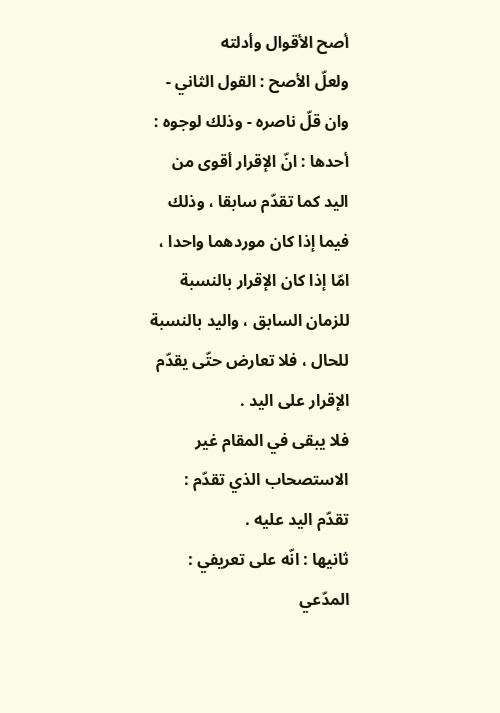أصح الأقوال وأدلته
ولعلّ الأصح : القول الثاني - وان قلّ ناصره - وذلك لوجوه :
أحدها : انّ الإقرار أقوى من اليد كما تقدّم سابقا ، وذلك فيما إذا كان موردهما واحدا ، امّا إذا كان الإقرار بالنسبة للزمان السابق ، واليد بالنسبة للحال ، فلا تعارض حتّى يقدّم الإقرار على اليد .
فلا يبقى في المقام غير الاستصحاب الذي تقدّم : تقدّم اليد عليه .
ثانيها : انّه على تعريفي : المدّعي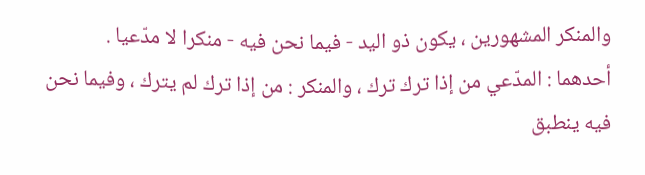والمنكر المشهورين ، يكون ذو اليد - فيما نحن فيه - منكرا لا مدّعيا .
أحدهما : المدّعي من إذا ترك ترك ، والمنكر : من إذا ترك لم يترك ، وفيما نحن فيه ينطبق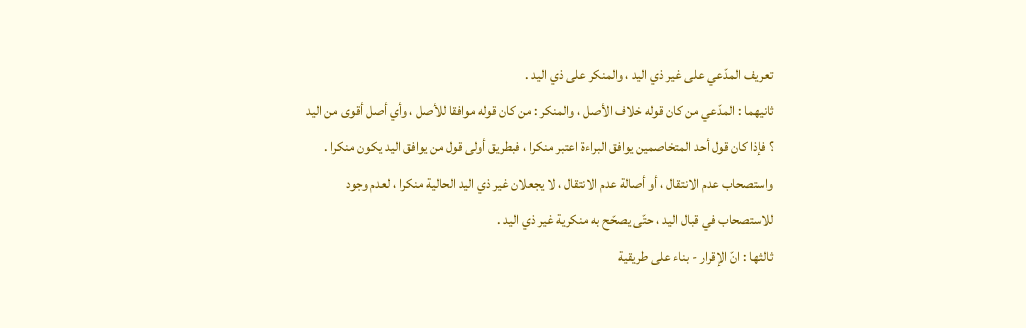تعريف المدّعي على غير ذي اليد ، والمنكر على ذي اليد .
ثانيهما : المدّعي من كان قوله خلاف الأصل ، والمنكر : من كان قوله موافقا للأصل ، وأي أصل أقوى من اليد ؟ فإذا كان قول أحد المتخاصمين يوافق البراءة اعتبر منكرا ، فبطريق أولى قول من يوافق اليد يكون منكرا .
واستصحاب عدم الانتقال ، أو أصالة عدم الانتقال ، لا يجعلان غير ذي اليد الحالية منكرا ، لعدم وجود للاستصحاب في قبال اليد ، حتّى يصحّح به منكرية غير ذي اليد .
ثالثها : انّ الإقرار - بناء على طريقية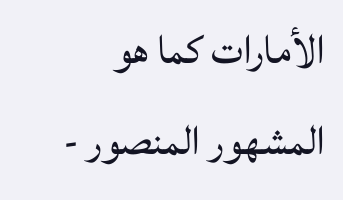الأمارات كما هو المشهور المنصور -